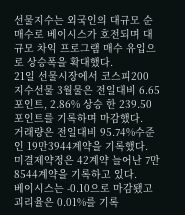선물지수는 외국인의 대규모 순매수로 베이시스가 호전되며 대규모 차익 프로그램 매수 유입으로 상승폭을 확대했다.
21일 선물시장에서 코스피200 지수선물 3월물은 전일대비 6.65포인트, 2.86% 상승 한 239.50포인트를 기록하며 마감했다.
거래량은 전일대비 95.74%수준인 19만3944계약을 기록했다. 미결제약정은 42계약 늘어난 7만8544계약을 기록하고 있다.
베이시스는 -0.10으로 마감됐고 괴리율은 0.01%를 기록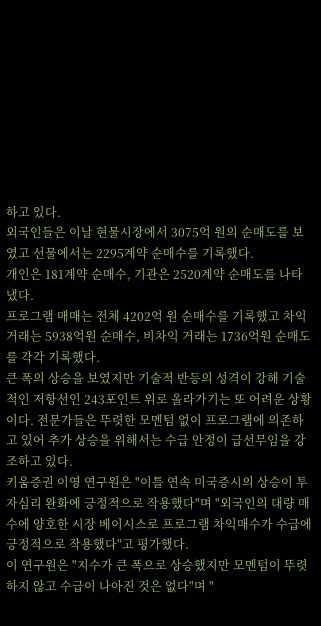하고 있다.
외국인들은 이날 현물시장에서 3075억 원의 순매도를 보였고 선물에서는 2295계약 순매수를 기록했다.
개인은 181계약 순매수, 기관은 2520계약 순매도를 나타냈다.
프로그램 매매는 전체 4202억 원 순매수를 기록했고 차익 거래는 5938억원 순매수, 비차익 거래는 1736억원 순매도를 각각 기록했다.
큰 폭의 상승을 보였지만 기술적 반등의 성격이 강해 기술적인 저항선인 243포인트 위로 올라가기는 또 어려운 상황이다. 전문가들은 뚜렷한 모멘텀 없이 프로그램에 의존하고 있어 추가 상승을 위해서는 수급 안정이 급선무임을 강조하고 있다.
키움증권 이영 연구원은 "이틀 연속 미국증시의 상승이 투자심리 완화에 긍정적으로 작용했다"며 "외국인의 대량 매수에 양호한 시장 베이시스로 프로그램 차익매수가 수급에 긍정적으로 작용했다"고 평가했다.
이 연구원은 "지수가 큰 폭으로 상승했지만 모멘텀이 뚜렷하지 않고 수급이 나아진 것은 없다"며 "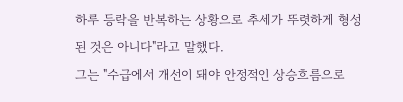하루 등락을 반복하는 상황으로 추세가 뚜렷하게 형성된 것은 아니다"라고 말했다.
그는 "수급에서 개선이 돼야 안정적인 상승흐름으로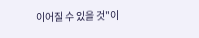이어질 수 있을 것"이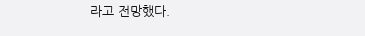라고 전망했다.